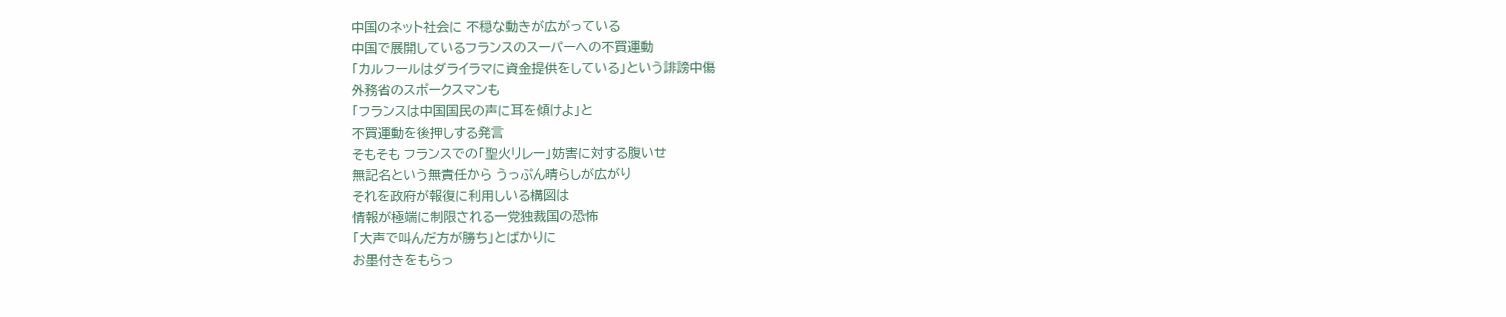中国のネット社会に 不穏な動きが広がっている
中国で展開しているフランスのスーパーへの不買運動
「カルフールはダライラマに資金提供をしている」という誹謗中傷
外務省のスポークスマンも
「フランスは中国国民の声に耳を傾けよ」と
不買運動を後押しする発言
そもそも フランスでの「聖火リレー」妨害に対する腹いせ
無記名という無責任から うっぷん晴らしが広がり
それを政府が報復に利用しいる構図は
情報が極端に制限される一党独裁国の恐怖
「大声で叫んだ方が勝ち」とばかりに
お墨付きをもらっ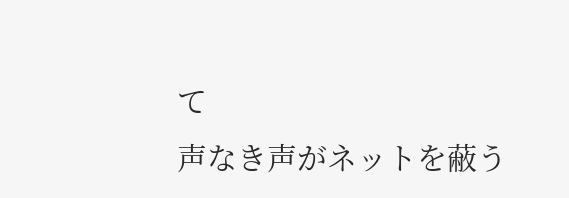て
声なき声がネットを蔽う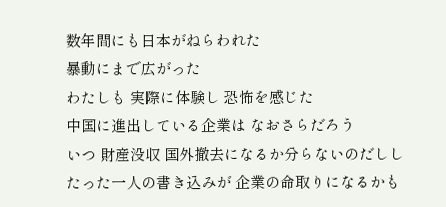数年間にも日本がねらわれた
暴動にまで広がった
わたしも 実際に体験し 恐怖を感じた
中国に進出している企業は なおさらだろう
いつ 財産没収 国外撤去になるか分らないのだしし
たった一人の書き込みが 企業の命取りになるかも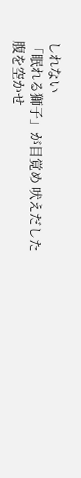しれない
「眠れる獅子」が目覚め 吠えだした
腹を空かせ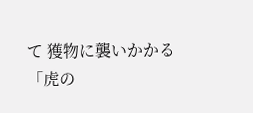て 獲物に襲いかかる
「虎の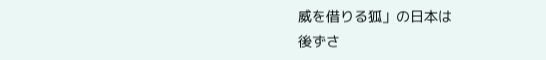威を借りる狐」の日本は
後ずさ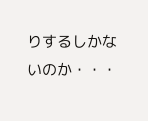りするしかないのか・・・